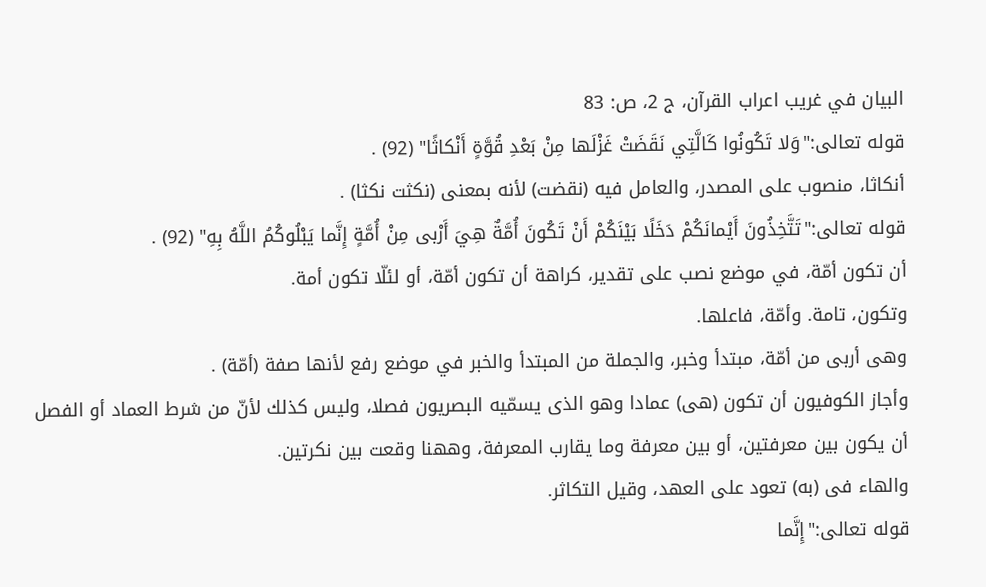البيان في غريب اعراب القرآن، ج 2، ص: 83
قوله تعالى:"وَلا تَكُونُوا كَالَّتِي نَقَضَتْ غَزْلَها مِنْ بَعْدِ قُوَّةٍ أَنْكاثًا" (92) .
أنكاثا، منصوب على المصدر، والعامل فيه (نقضت) لأنه بمعنى (نكثت نكثا) .
قوله تعالى:"تَتَّخِذُونَ أَيْمانَكُمْ دَخَلًا بَيْنَكُمْ أَنْ تَكُونَ أُمَّةٌ هِيَ أَرْبى مِنْ أُمَّةٍ إِنَّما يَبْلُوكُمُ اللَّهُ بِهِ" (92) .
أن تكون أمّة، في موضع نصب على تقدير، كراهة أن تكون أمّة، أو لئلّا تكون أمة.
وتكون، تامة. وأمّة، فاعلها.
وهى أربى من أمّة، مبتدأ وخبر، والجملة من المبتدأ والخبر في موضع رفع لأنها صفة (أمّة) .
وأجاز الكوفيون أن تكون (هى) عمادا وهو الذى يسمّيه البصريون فصلا، وليس كذلك لأنّ من شرط العماد أو الفصل أن يكون بين معرفتين، أو بين معرفة وما يقارب المعرفة، وههنا وقعت بين نكرتين.
والهاء فى (به) تعود على العهد، وقيل التكاثر.
قوله تعالى:"إِنَّما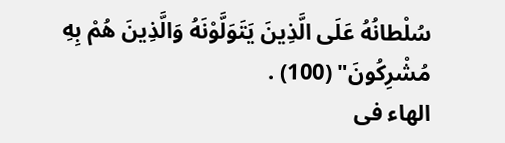سُلْطانُهُ عَلَى الَّذِينَ يَتَوَلَّوْنَهُ وَالَّذِينَ هُمْ بِهِ مُشْرِكُونَ" (100) .
الهاء فى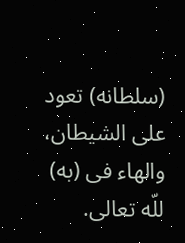(سلطانه) تعود على الشيطان، والهاء فى (به) للّه تعالى.